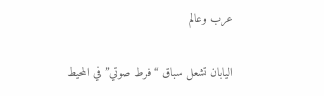عرب وعالم

اليابان تشعل سباق “فرط صوتي” في المحيط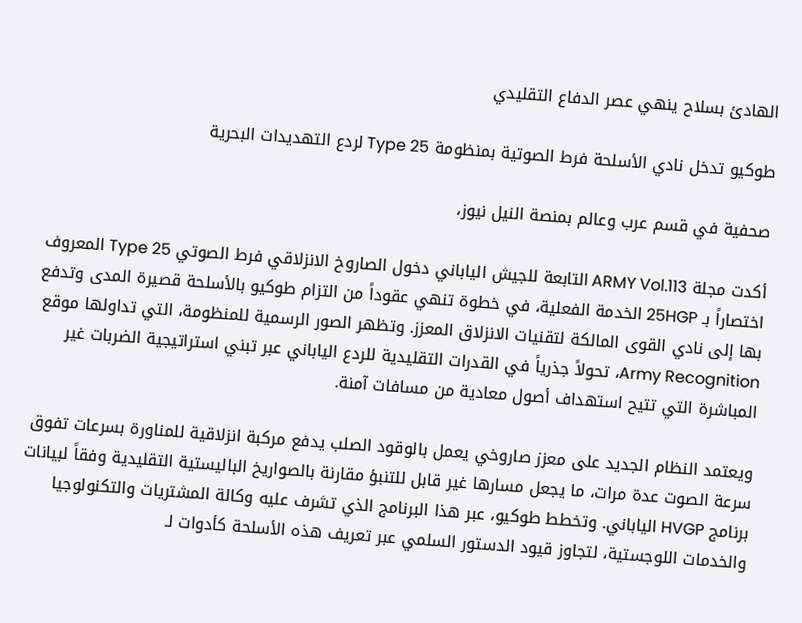الهادئ بسلاح ينهي عصر الدفاع التقليدي

طوكيو تدخل نادي الأسلحة فرط الصوتية بمنظومة Type 25 لردع التهديدات البحرية

صحفية في قسم عرب وعالم بمنصة النيل نيوز،

أكدت مجلة ARMY Vol.113 التابعة للجيش الياباني دخول الصاروخ الانزلاقي فرط الصوتي Type 25 المعروف اختصاراً بـ 25HGP الخدمة الفعلية، في خطوة تنهي عقوداً من التزام طوكيو بالأسلحة قصيرة المدى وتدفع بها إلى نادي القوى المالكة لتقنيات الانزلاق المعزز. وتظهر الصور الرسمية للمنظومة، التي تداولها موقع Army Recognition، تحولاً جذرياً في القدرات التقليدية للردع الياباني عبر تبني استراتيجية الضربات غير المباشرة التي تتيح استهداف أصول معادية من مسافات آمنة.

ويعتمد النظام الجديد على معزز صاروخي يعمل بالوقود الصلب يدفع مركبة انزلاقية للمناورة بسرعات تفوق سرعة الصوت عدة مرات، ما يجعل مسارها غير قابل للتنبؤ مقارنة بالصواريخ الباليستية التقليدية وفقاً لبيانات برنامج HVGP الياباني. وتخطط طوكيو، عبر هذا البرنامج الذي تشرف عليه وكالة المشتريات والتكنولوجيا والخدمات اللوجستية، لتجاوز قيود الدستور السلمي عبر تعريف هذه الأسلحة كأدوات لـ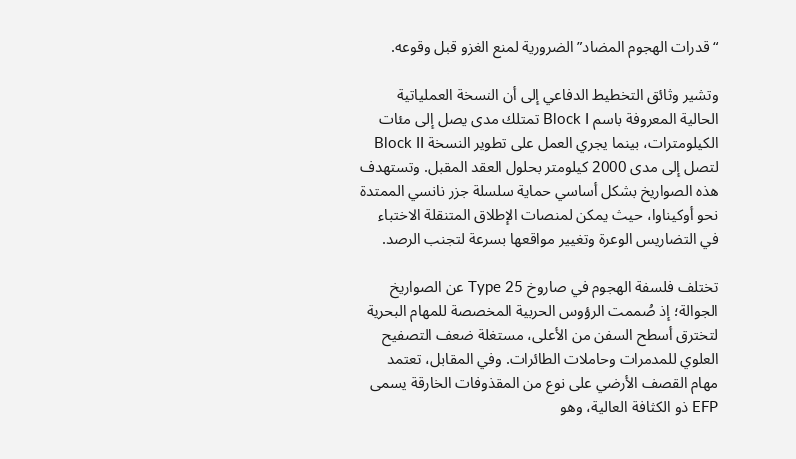“قدرات الهجوم المضاد” الضرورية لمنع الغزو قبل وقوعه.

وتشير وثائق التخطيط الدفاعي إلى أن النسخة العملياتية الحالية المعروفة باسم Block I تمتلك مدى يصل إلى مئات الكيلومترات، بينما يجري العمل على تطوير النسخة Block II لتصل إلى مدى 2000 كيلومتر بحلول العقد المقبل. وتستهدف هذه الصواريخ بشكل أساسي حماية سلسلة جزر نانسي الممتدة نحو أوكيناوا، حيث يمكن لمنصات الإطلاق المتنقلة الاختباء في التضاريس الوعرة وتغيير مواقعها بسرعة لتجنب الرصد.

تختلف فلسفة الهجوم في صاروخ Type 25 عن الصواريخ الجوالة؛ إذ صُممت الرؤوس الحربية المخصصة للمهام البحرية لتخترق أسطح السفن من الأعلى، مستغلة ضعف التصفيح العلوي للمدمرات وحاملات الطائرات. وفي المقابل، تعتمد مهام القصف الأرضي على نوع من المقذوفات الخارقة يسمى EFP ذو الكثافة العالية، وهو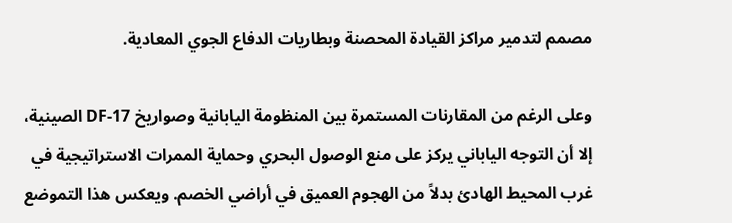مصمم لتدمير مراكز القيادة المحصنة وبطاريات الدفاع الجوي المعادية.

وعلى الرغم من المقارنات المستمرة بين المنظومة اليابانية وصواريخ DF-17 الصينية، إلا أن التوجه الياباني يركز على منع الوصول البحري وحماية الممرات الاستراتيجية في غرب المحيط الهادئ بدلاً من الهجوم العميق في أراضي الخصم. ويعكس هذا التموضع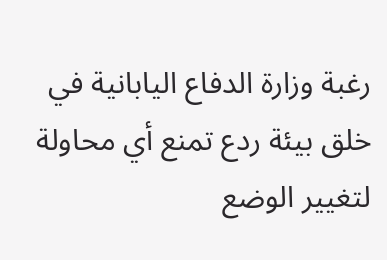رغبة وزارة الدفاع اليابانية في خلق بيئة ردع تمنع أي محاولة لتغيير الوضع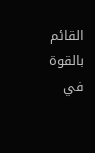القائم بالقوة في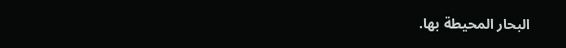البحار المحيطة بها.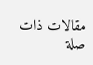مقالات ذات صلة